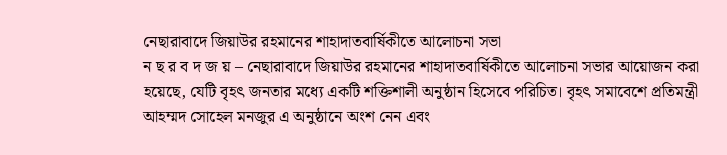নেছারাবাদে জিয়াউর রহমানের শাহাদাতবার্ষিকীতে আলোচনা সভা
ন ছ র ব দ জ য় – নেছারাবাদে জিয়াউর রহমানের শাহাদাতবার্ষিকীতে আলোচনা সভার আয়োজন করা হয়েছে, যেটি বৃহৎ জনতার মধ্যে একটি শক্তিশালী অনুষ্ঠান হিসেবে পরিচিত। বৃহৎ সমাবেশে প্রতিমন্ত্রী আহম্মদ সোহেল মনজুর এ অনুষ্ঠানে অংশ নেন এবং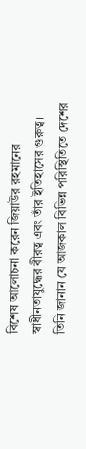বিশেষ আলোচনা করেন জিয়াউর রহমানের স্বাধীনতাযুদ্ধের বীরত্ব এবং তাঁর ইতিহাসের গুরুত্ব। তিনি জানান যে আজকাল বিভিন্ন পরিস্থিতিতে দেশের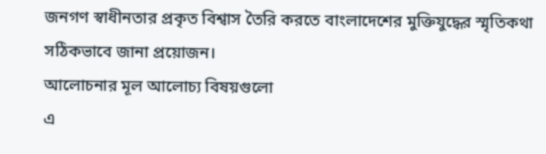জনগণ স্বাধীনতার প্রকৃত বিশ্বাস তৈরি করতে বাংলাদেশের মুক্তিযুদ্ধের স্মৃতিকথা সঠিকভাবে জানা প্রয়োজন।
আলোচনার মূল আলোচ্য বিষয়গুলো
এ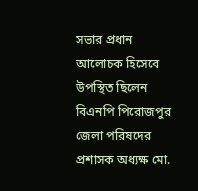সভার প্রধান আলোচক হিসেবে উপস্থিত ছিলেন বিএনপি পিরোজপুর জেলা পরিষদের প্রশাসক অধ্যক্ষ মো.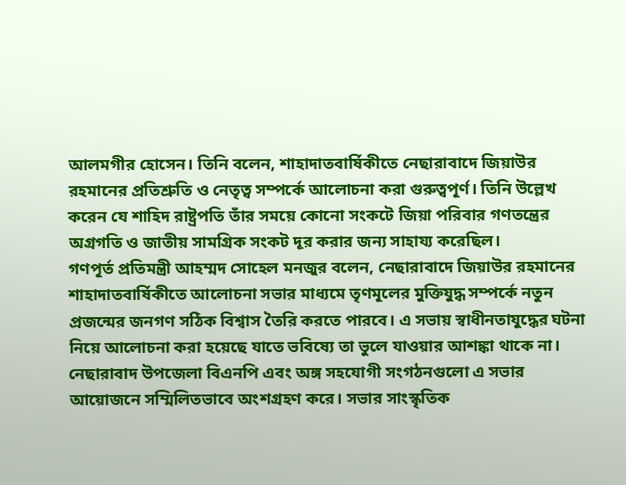আলমগীর হোসেন। তিনি বলেন, শাহাদাতবার্ষিকীতে নেছারাবাদে জিয়াউর রহমানের প্রতিশ্রুতি ও নেতৃত্ব সম্পর্কে আলোচনা করা গুরুত্বপূর্ণ। তিনি উল্লেখ করেন যে শাহিদ রাষ্ট্রপতি তাঁর সময়ে কোনো সংকটে জিয়া পরিবার গণতন্ত্রের অগ্রগতি ও জাতীয় সামগ্রিক সংকট দূর করার জন্য সাহায্য করেছিল।
গণপূর্ত প্রতিমন্ত্রী আহম্মদ সোহেল মনজুর বলেন, নেছারাবাদে জিয়াউর রহমানের শাহাদাতবার্ষিকীতে আলোচনা সভার মাধ্যমে তৃণমূলের মুক্তিযুদ্ধ সম্পর্কে নতুন প্রজন্মের জনগণ সঠিক বিশ্বাস তৈরি করতে পারবে। এ সভায় স্বাধীনতাযুদ্ধের ঘটনা নিয়ে আলোচনা করা হয়েছে যাতে ভবিষ্যে তা ভুলে যাওয়ার আশঙ্কা থাকে না।
নেছারাবাদ উপজেলা বিএনপি এবং অঙ্গ সহযোগী সংগঠনগুলো এ সভার আয়োজনে সম্মিলিতভাবে অংশগ্রহণ করে। সভার সাংস্কৃতিক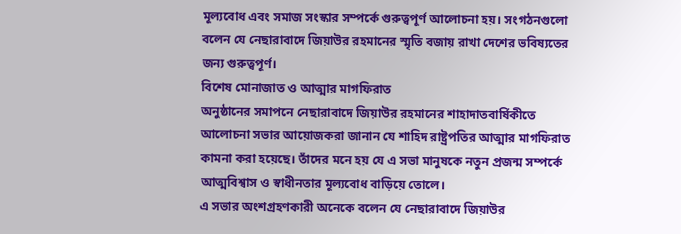মূল্যবোধ এবং সমাজ সংস্কার সম্পর্কে গুরুত্বপূর্ণ আলোচনা হয়। সংগঠনগুলো বলেন যে নেছারাবাদে জিয়াউর রহমানের স্মৃতি বজায় রাখা দেশের ভবিষ্যতের জন্য গুরুত্বপূর্ণ।
বিশেষ মোনাজাত ও আত্মার মাগফিরাত
অনুষ্ঠানের সমাপনে নেছারাবাদে জিয়াউর রহমানের শাহাদাতবার্ষিকীতে আলোচনা সভার আয়োজকরা জানান যে শাহিদ রাষ্ট্রপতির আত্মার মাগফিরাত কামনা করা হয়েছে। তাঁদের মনে হয় যে এ সভা মানুষকে নতুন প্রজন্ম সম্পর্কে আত্মবিশ্বাস ও স্বাধীনতার মূল্যবোধ বাড়িয়ে তোলে।
এ সভার অংশগ্রহণকারী অনেকে বলেন যে নেছারাবাদে জিয়াউর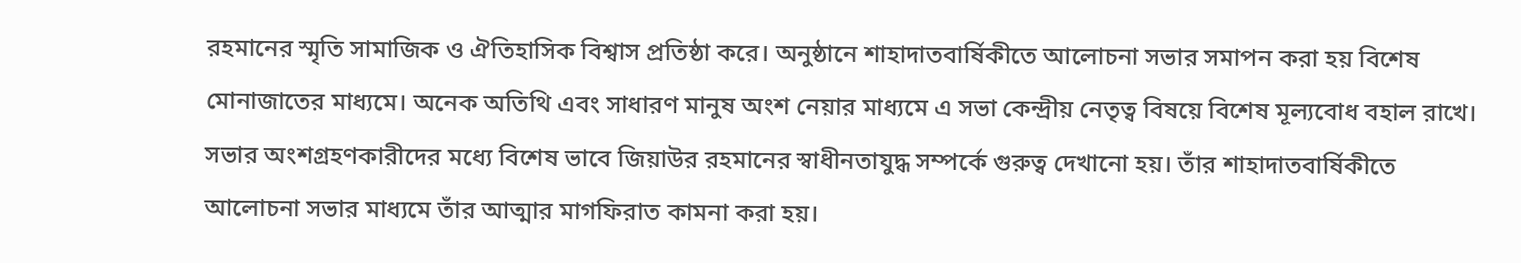রহমানের স্মৃতি সামাজিক ও ঐতিহাসিক বিশ্বাস প্রতিষ্ঠা করে। অনুষ্ঠানে শাহাদাতবার্ষিকীতে আলোচনা সভার সমাপন করা হয় বিশেষ মোনাজাতের মাধ্যমে। অনেক অতিথি এবং সাধারণ মানুষ অংশ নেয়ার মাধ্যমে এ সভা কেন্দ্রীয় নেতৃত্ব বিষয়ে বিশেষ মূল্যবোধ বহাল রাখে।
সভার অংশগ্রহণকারীদের মধ্যে বিশেষ ভাবে জিয়াউর রহমানের স্বাধীনতাযুদ্ধ সম্পর্কে গুরুত্ব দেখানো হয়। তাঁর শাহাদাতবার্ষিকীতে আলোচনা সভার মাধ্যমে তাঁর আত্মার মাগফিরাত কামনা করা হয়।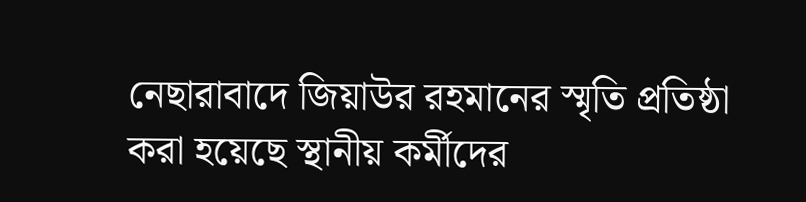নেছারাবাদে জিয়াউর রহমানের স্মৃতি প্রতিষ্ঠা করা হয়েছে স্থানীয় কর্মীদের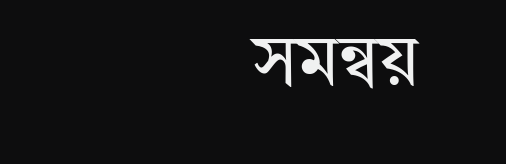সমন্বয়